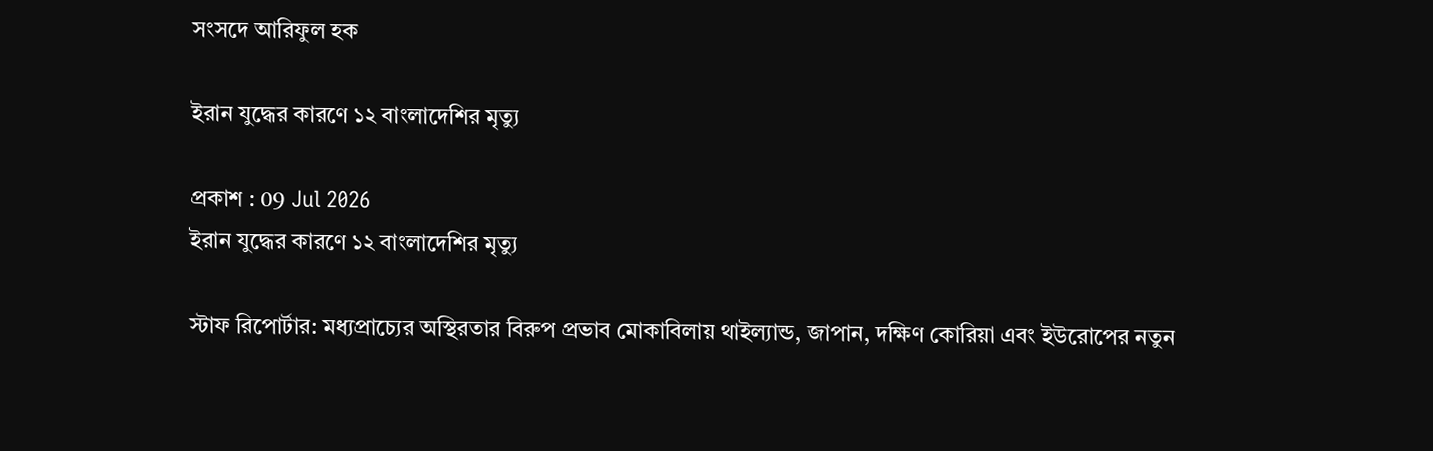সংসদে আরিফুল হক

ইরান যুদ্ধের কারণে ১২ বাংলাদেশির মৃত্যু

প্রকাশ : 09 Jul 2026
ইরান যুদ্ধের কারণে ১২ বাংলাদেশির মৃত্যু

স্টাফ রিপোর্টার: মধ্যপ্রাচ্যের অস্থিরতার বিরুপ প্রভাব মোকাবিলায় থাইল্যান্ড, জাপান, দক্ষিণ কোরিয়া এবং ইউরোপের নতুন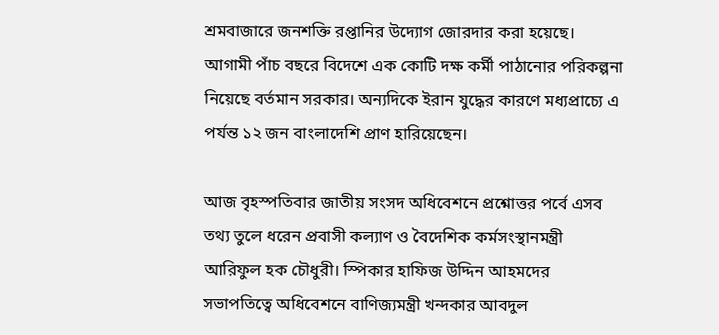শ্রমবাজারে জনশক্তি রপ্তানির উদ্যোগ জোরদার করা হয়েছে। আগামী পাঁচ বছরে বিদেশে এক কোটি দক্ষ কর্মী পাঠানোর পরিকল্পনা নিয়েছে বর্তমান সরকার। অন্যদিকে ইরান যুদ্ধের কারণে মধ্যপ্রাচ্যে এ পর্যন্ত ১২ জন বাংলাদেশি প্রাণ হারিয়েছেন।

আজ বৃহস্পতিবার জাতীয় সংসদ অধিবেশনে প্রশ্নোত্তর পর্বে এসব তথ্য তুলে ধরেন প্রবাসী কল্যাণ ও বৈদেশিক কর্মসংস্থানমন্ত্রী আরিফুল হক চৌধুরী। স্পিকার হাফিজ উদ্দিন আহমদের সভাপতিত্বে অধিবেশনে বাণিজ্যমন্ত্রী খন্দকার আবদুল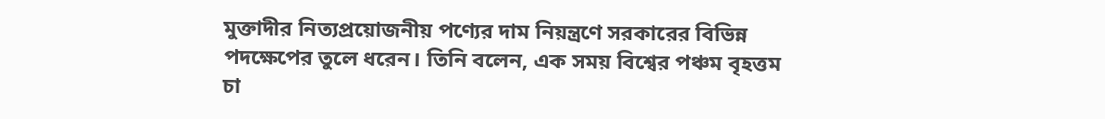মুক্তাদীর নিত্যপ্রয়োজনীয় পণ্যের দাম নিয়ন্ত্রণে সরকারের বিভিন্ন পদক্ষেপের তুলে ধরেন। তিনি বলেন, এক সময় বিশ্বের পঞ্চম বৃহত্তম চা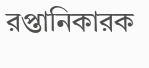রপ্তানিকারক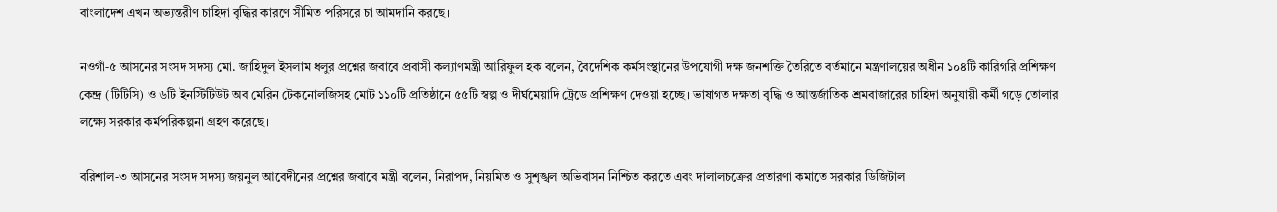বাংলাদেশ এখন অভ্যন্তরীণ চাহিদা বৃদ্ধির কারণে সীমিত পরিসরে চা আমদানি করছে।

নওগাঁ-৫ আসনের সংসদ সদস্য মো. জাহিদুল ইসলাম ধলুর প্রশ্নের জবাবে প্রবাসী কল্যাণমন্ত্রী আরিফুল হক বলেন, বৈদেশিক কর্মসংস্থানের উপযোগী দক্ষ জনশক্তি তৈরিতে বর্তমানে মন্ত্রণালয়ের অধীন ১০৪টি কারিগরি প্রশিক্ষণ কেন্দ্র (টিটিসি) ও ৬টি ইনস্টিটিউট অব মেরিন টেকনোলজিসহ মোট ১১০টি প্রতিষ্ঠানে ৫৫টি স্বল্প ও দীর্ঘমেয়াদি ট্রেডে প্রশিক্ষণ দেওয়া হচ্ছে। ভাষাগত দক্ষতা বৃদ্ধি ও আন্তর্জাতিক শ্রমবাজারের চাহিদা অনুযায়ী কর্মী গড়ে তোলার লক্ষ্যে সরকার কর্মপরিকল্পনা গ্রহণ করেছে।

বরিশাল-৩ আসনের সংসদ সদস্য জয়নুল আবেদীনের প্রশ্নের জবাবে মন্ত্রী বলেন, নিরাপদ, নিয়মিত ও সুশৃঙ্খল অভিবাসন নিশ্চিত করতে এবং দালালচক্রের প্রতারণা কমাতে সরকার ডিজিটাল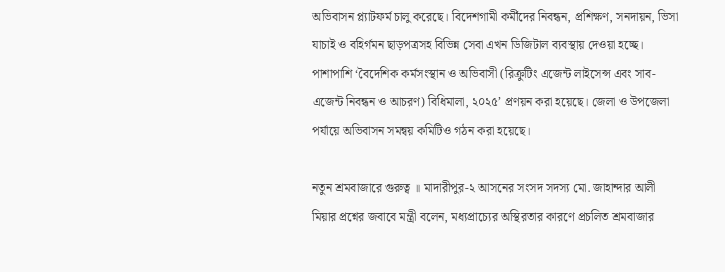অভিবাসন প্ল্যাটফর্ম চালু করেছে। বিদেশগামী কর্মীদের নিবন্ধন, প্রশিক্ষণ, সনদায়ন, ভিসা যাচাই ও বহির্গমন ছাড়পত্রসহ বিভিন্ন সেবা এখন ডিজিটাল ব্যবস্থায় দেওয়া হচ্ছে। পাশাপাশি ‘বৈদেশিক কর্মসংস্থান ও অভিবাসী (রিক্রুটিং এজেন্ট লাইসেন্স এবং সাব-এজেন্ট নিবন্ধন ও আচরণ) বিধিমালা, ২০২৫’ প্রণয়ন করা হয়েছে। জেলা ও উপজেলা পর্যায়ে অভিবাসন সমন্বয় কমিটিও গঠন করা হয়েছে।

নতুন শ্রমবাজারে গুরুত্ব ॥ মাদারীপুর-২ আসনের সংসদ সদস্য মো. জাহান্দার আলী মিয়ার প্রশ্নের জবাবে মন্ত্রী বলেন, মধ্যপ্রাচ্যের অস্থিরতার কারণে প্রচলিত শ্রমবাজার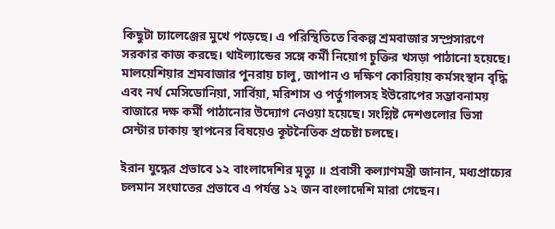কিছুটা চ্যালেঞ্জের মুখে পড়েছে। এ পরিস্থিতিতে বিকল্প শ্রমবাজার সম্প্রসারণে সরকার কাজ করছে। থাইল্যান্ডের সঙ্গে কর্মী নিয়োগ চুক্তির খসড়া পাঠানো হয়েছে। মালয়েশিয়ার শ্রমবাজার পুনরায় চালু, জাপান ও দক্ষিণ কোরিয়ায় কর্মসংস্থান বৃদ্ধি এবং নর্থ মেসিডোনিয়া, সার্বিয়া, মরিশাস ও পর্তুগালসহ ইউরোপের সম্ভাবনাময় বাজারে দক্ষ কর্মী পাঠানোর উদ্যোগ নেওয়া হয়েছে। সংশ্লিষ্ট দেশগুলোর ভিসা সেন্টার ঢাকায় স্থাপনের বিষয়েও কূটনৈতিক প্রচেষ্টা চলছে।

ইরান যুদ্ধের প্রভাবে ১২ বাংলাদেশির মৃত্যু ॥ প্রবাসী কল্যাণমন্ত্রী জানান, মধ্যপ্রাচ্যের চলমান সংঘাতের প্রভাবে এ পর্যন্ত ১২ জন বাংলাদেশি মারা গেছেন।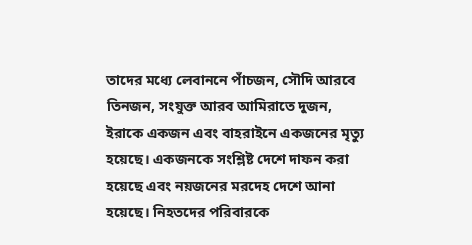তাদের মধ্যে লেবাননে পাঁচজন, সৌদি আরবে তিনজন, সংযুক্ত আরব আমিরাতে দুজন, ইরাকে একজন এবং বাহরাইনে একজনের মৃত্যু হয়েছে। একজনকে সংশ্লিষ্ট দেশে দাফন করা হয়েছে এবং নয়জনের মরদেহ দেশে আনা হয়েছে। নিহতদের পরিবারকে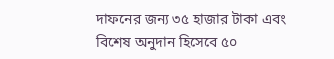দাফনের জন্য ৩৫ হাজার টাকা এবং বিশেষ অনুদান হিসেবে ৫০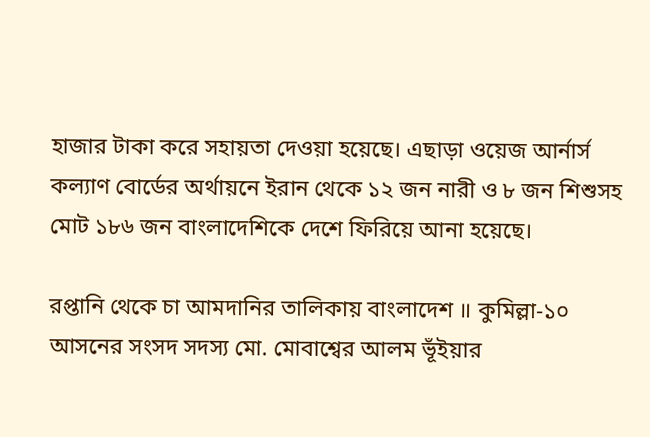হাজার টাকা করে সহায়তা দেওয়া হয়েছে। এছাড়া ওয়েজ আর্নার্স কল্যাণ বোর্ডের অর্থায়নে ইরান থেকে ১২ জন নারী ও ৮ জন শিশুসহ মোট ১৮৬ জন বাংলাদেশিকে দেশে ফিরিয়ে আনা হয়েছে।

রপ্তানি থেকে চা আমদানির তালিকায় বাংলাদেশ ॥ কুমিল্লা-১০ আসনের সংসদ সদস্য মো. মোবাশ্বের আলম ভূঁইয়ার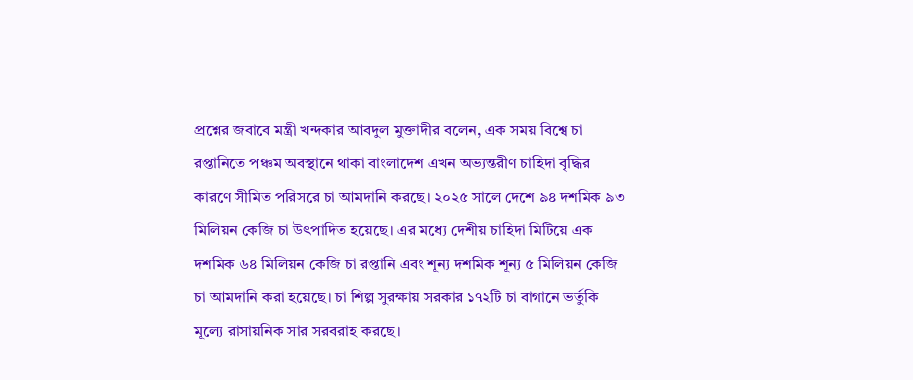প্রশ্নের জবাবে মন্ত্রী খন্দকার আবদুল মুক্তাদীর বলেন, এক সময় বিশ্বে চা রপ্তানিতে পঞ্চম অবস্থানে থাকা বাংলাদেশ এখন অভ্যন্তরীণ চাহিদা বৃদ্ধির কারণে সীমিত পরিসরে চা আমদানি করছে। ২০২৫ সালে দেশে ৯৪ দশমিক ৯৩ মিলিয়ন কেজি চা উৎপাদিত হয়েছে। এর মধ্যে দেশীয় চাহিদা মিটিয়ে এক দশমিক ৬৪ মিলিয়ন কেজি চা রপ্তানি এবং শূন্য দশমিক শূন্য ৫ মিলিয়ন কেজি চা আমদানি করা হয়েছে। চা শিল্প সুরক্ষায় সরকার ১৭২টি চা বাগানে ভর্তুকি মূল্যে রাসায়নিক সার সরবরাহ করছে।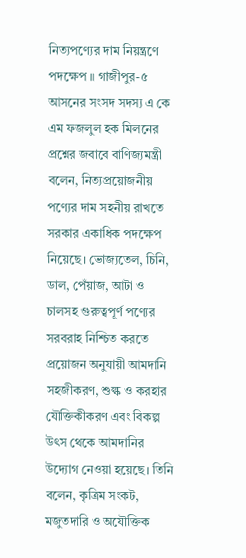নিত্যপণ্যের দাম নিয়ন্ত্রণে পদক্ষেপ ॥ গাজীপুর-৫ আসনের সংসদ সদস্য এ কে এম ফজলুল হক মিলনের প্রশ্নের জবাবে বাণিজ্যমন্ত্রী বলেন, নিত্যপ্রয়োজনীয় পণ্যের দাম সহনীয় রাখতে সরকার একাধিক পদক্ষেপ নিয়েছে। ভোজ্যতেল, চিনি, ডাল, পেঁয়াজ, আটা ও চালসহ গুরুত্বপূর্ণ পণ্যের সরবরাহ নিশ্চিত করতে প্রয়োজন অনুযায়ী আমদানি সহজীকরণ, শুল্ক ও করহার যৌক্তিকীকরণ এবং বিকল্প উৎস থেকে আমদানির উদ্যোগ নেওয়া হয়েছে। তিনি বলেন, কৃত্রিম সংকট, মজুতদারি ও অযৌক্তিক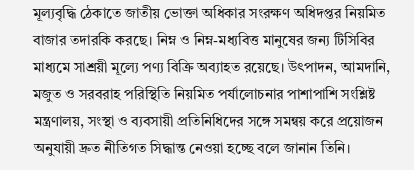মূল্যবৃদ্ধি ঠেকাতে জাতীয় ভোক্তা অধিকার সংরক্ষণ অধিদপ্তর নিয়মিত বাজার তদারকি করছে। নিম্ন ও নিম্ন-মধ্যবিত্ত মানুষের জন্য টিসিবির মাধ্যমে সাশ্রয়ী মূল্যে পণ্য বিক্রি অব্যাহত রয়েছে। উৎপাদন, আমদানি, মজুত ও সরবরাহ পরিস্থিতি নিয়মিত পর্যালোচনার পাশাপাশি সংশ্লিষ্ট মন্ত্রণালয়, সংস্থা ও ব্যবসায়ী প্রতিনিধিদের সঙ্গে সমন্বয় করে প্রয়োজন অনুযায়ী দ্রুত নীতিগত সিদ্ধান্ত নেওয়া হচ্ছে বলে জানান তিনি।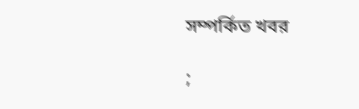সম্পর্কিত খবর

;